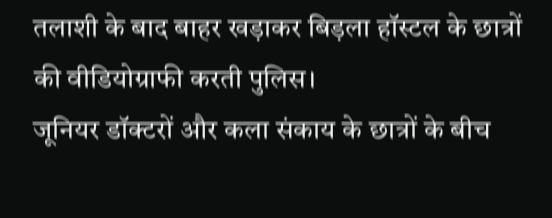तलाशी के बाद बाहर खड़ाकर बिड़ला हॉस्टल के छात्रों की वीडियोग्राफी करती पुलिस।
जूनियर डॉक्टरों और कला संकाय के छात्रों के बीच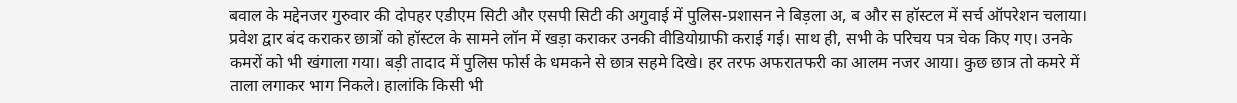बवाल के मद्देनजर गुरुवार की दोपहर एडीएम सिटी और एसपी सिटी की अगुवाई में पुलिस-प्रशासन ने बिड़ला अ, ब और स हॉस्टल में सर्च ऑपरेशन चलाया। प्रवेश द्वार बंद कराकर छात्रों को हॉस्टल के सामने लॉन में खड़ा कराकर उनकी वीडियोग्राफी कराई गई। साथ ही, सभी के परिचय पत्र चेक किए गए। उनके कमरों को भी खंगाला गया। बड़ी तादाद में पुलिस फोर्स के धमकने से छात्र सहमे दिखे। हर तरफ अफरातफरी का आलम नजर आया। कुछ छात्र तो कमरे में ताला लगाकर भाग निकले। हालांकि किसी भी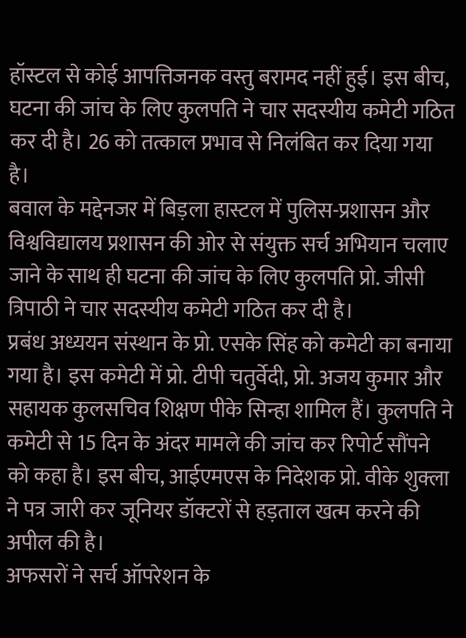हॉस्टल से कोई आपत्तिजनक वस्तु बरामद नहीं हुई। इस बीच, घटना की जांच के लिए कुलपति ने चार सदस्यीय कमेटी गठित कर दी है। 26 को तत्काल प्रभाव से निलंबित कर दिया गया है।
बवाल के मद्देनजर में बिड़ला हास्टल में पुलिस-प्रशासन और विश्वविद्यालय प्रशासन की ओर से संयुक्त सर्च अभियान चलाए जाने के साथ ही घटना की जांच के लिए कुलपति प्रो. जीसी त्रिपाठी ने चार सदस्यीय कमेटी गठित कर दी है।
प्रबंध अध्ययन संस्थान के प्रो. एसके सिंह को कमेटी का बनाया गया है। इस कमेटी में प्रो. टीपी चतुर्वेदी, प्रो. अजय कुमार और सहायक कुलसचिव शिक्षण पीके सिन्हा शामिल हैं। कुलपति ने कमेटी से 15 दिन के अंदर मामले की जांच कर रिपोर्ट सौंपने को कहा है। इस बीच, आईएमएस के निदेशक प्रो. वीके शुक्ला ने पत्र जारी कर जूनियर डॉक्टरों से हड़ताल खत्म करने की अपील की है।
अफसरों ने सर्च ऑपरेशन के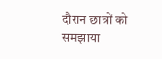दौरान छात्रों को समझाया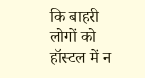कि बाहरी लोगों को हॉस्टल में न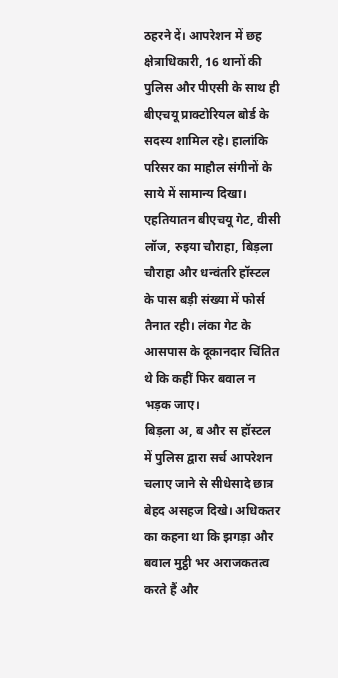ठहरने दें। आपरेशन में छह क्षेत्राधिकारी, 16 थानों की पुलिस और पीएसी के साथ ही बीएचयू प्राक्टोरियल बोर्ड के सदस्य शामिल रहे। हालांकि परिसर का माहौल संगीनों के साये में सामान्य दिखा। एहतियातन बीएचयू गेट, वीसी लॉज, रुइया चौराहा, बिड़ला चौराहा और धन्वंतरि हॉस्टल के पास बड़ी संख्या में फोर्स तैनात रही। लंका गेट के आसपास के दूकानदार चिंतित थे कि कहीं फिर बवाल न भड़क जाए।
बिड़ला अ, ब और स हॉस्टल में पुलिस द्वारा सर्च आपरेशन चलाए जाने से सीधेसादे छात्र बेहद असहज दिखे। अधिकतर का कहना था कि झगड़ा और बवाल मुट्ठी भर अराजकतत्व करते हैं और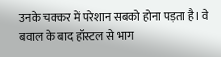उनके चक्कर में परेशान सबको होना पड़ता है। वे बवाल के बाद हॉस्टल से भाग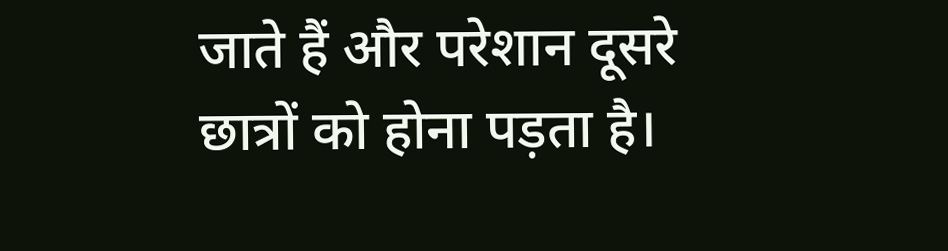जाते हैं और परेशान दूसरे छात्रों को होना पड़ता है।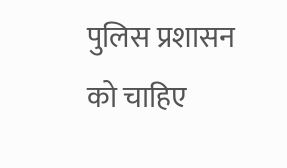पुलिस प्रशासन को चाहिए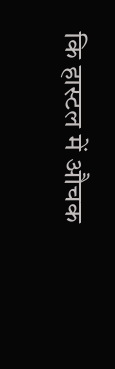कि हास्टल में औचक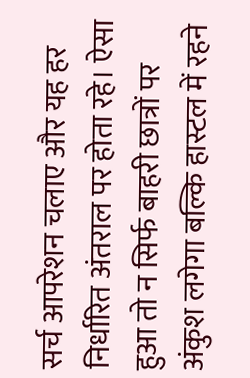सर्च आपरेशन चलाए और यह हर निर्धारित अंतराल पर होता रहे। ऐसा हुआ तो न सिर्फ बाहरी छात्रों पर अंकुश लगेगा बल्कि हास्टल में रहने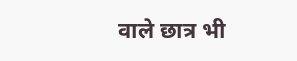वाले छात्र भी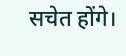सचेत होंगे।